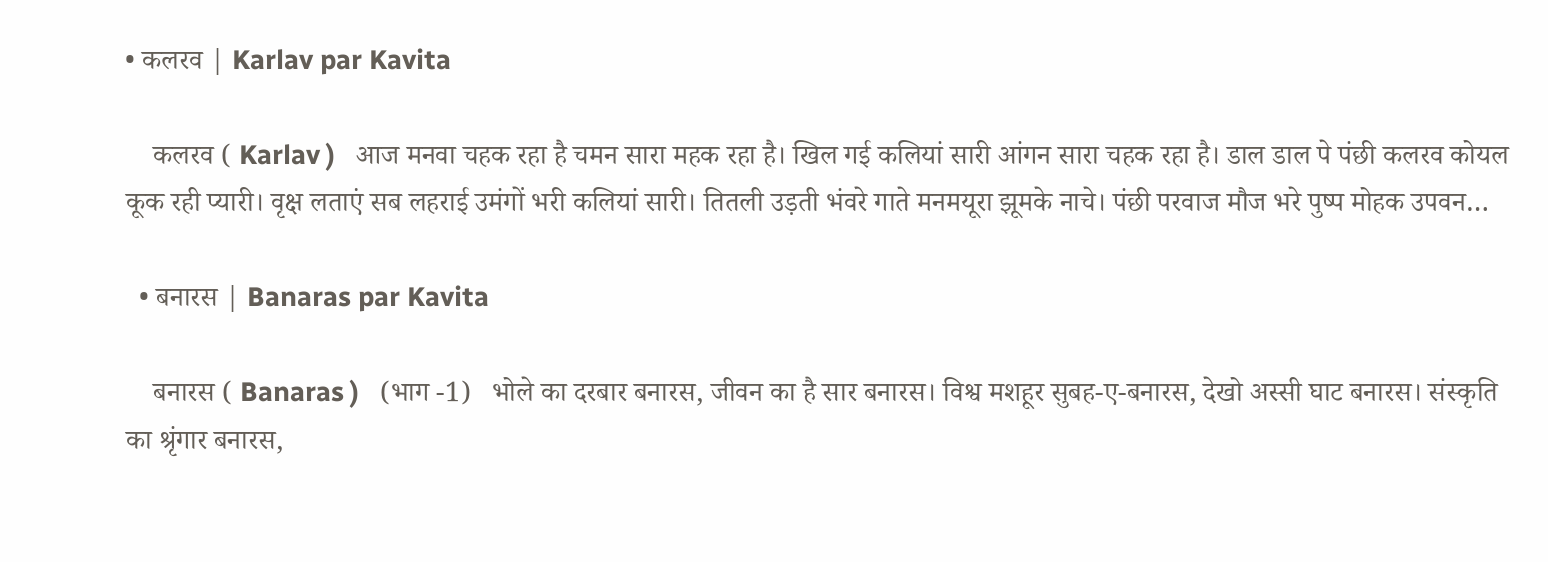• कलरव | Karlav par Kavita

    कलरव ( Karlav )   आज मनवा चहक रहा है चमन सारा महक रहा है। खिल गई कलियां सारी आंगन सारा चहक रहा है। डाल डाल पे पंछी कलरव कोयल कूक रही प्यारी। वृक्ष लताएं सब लहराई उमंगों भरी कलियां सारी। तितली उड़ती भंवरे गाते मनमयूरा झूमके नाचे। पंछी परवाज मौज भरे पुष्प मोहक उपवन…

  • बनारस | Banaras par Kavita

    बनारस ( Banaras )   (भाग -1)   भोले का दरबार बनारस, जीवन का है सार बनारस। विश्व मशहूर सुबह-ए-बनारस, देखो अस्सी घाट बनारस। संस्कृति का श्रृंगार बनारस,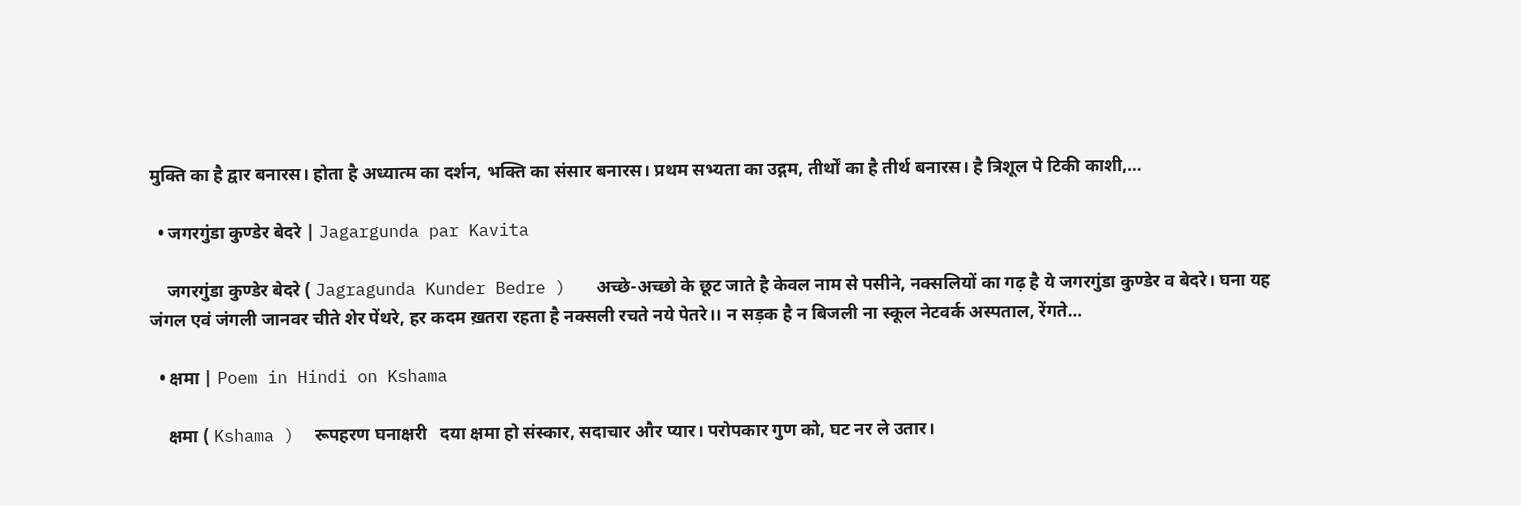मुक्ति का है द्वार बनारस। होता है अध्यात्म का दर्शन, भक्ति का संसार बनारस। प्रथम सभ्यता का उद्गम, तीर्थों का है तीर्थ बनारस। है त्रिशूल पे टिकी काशी,…

  • जगरगुंडा कुण्डेर बेदरे | Jagargunda par Kavita

    जगरगुंडा कुण्डेर बेदरे ( Jagragunda Kunder Bedre )   अच्छे-अच्छो के छूट जाते है केवल नाम से पसीने, नक्सलियों का गढ़ है ये जगरगुंडा कुण्डेर व बेदरे। घना यह जंगल एवं जंगली जानवर चीते शेर पेंथरे, हर कदम‌ ख़तरा रहता है नक्सली रचते नये पेतरे।। न सड़क है न बिजली ना स्कूल नेटवर्क अस्पताल, रेंगते…

  • क्षमा | Poem in Hindi on Kshama

    क्षमा ( Kshama )  रूपहरण घनाक्षरी   दया क्षमा हो संस्कार, सदाचार और प्यार। परोपकार गुण को, घट नर ले उतार।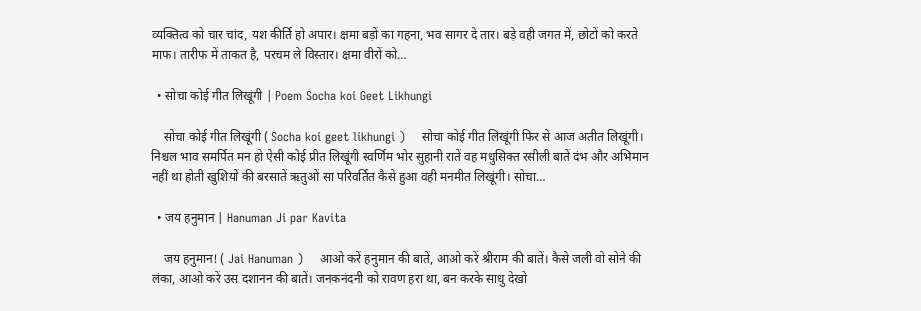व्यक्तित्व को चार चांद, यश कीर्ति हो अपार। क्षमा बड़ों का गहना, भव सागर दे तार। बड़े वही जगत में, छोटों को करते माफ। तारीफ में ताकत है, परचम ले विस्तार। क्षमा वीरों को…

  • सोचा कोई गीत लिखूंगी | Poem Socha koi Geet Likhungi

    सोचा कोई गीत लिखूंगी ( Socha koi geet likhungi )    सोचा कोई गीत लिखूंगी फिर से आज अतीत लिखूंगी। निश्चल भाव समर्पित मन हो ऐसी कोई प्रीत लिखूंगी स्वर्णिम भोर सुहानी रातें वह मधुसिक्त रसीली बातें दंभ और अभिमान नहीं था होती खुशियों की बरसातें ऋतुओं सा परिवर्तित कैसे हुआ वही मनमीत लिखूंगी। सोचा…

  • जय हनुमान | Hanuman Ji par Kavita

    जय हनुमान! ( Jai Hanuman )    आओ करें हनुमान की बातें, आओ करें श्रीराम की बातें। कैसे जली वो सोने की लंका, आओ करें उस दशानन की बातें। जनकनंदनी को रावण हरा था, बन करके साधु देखो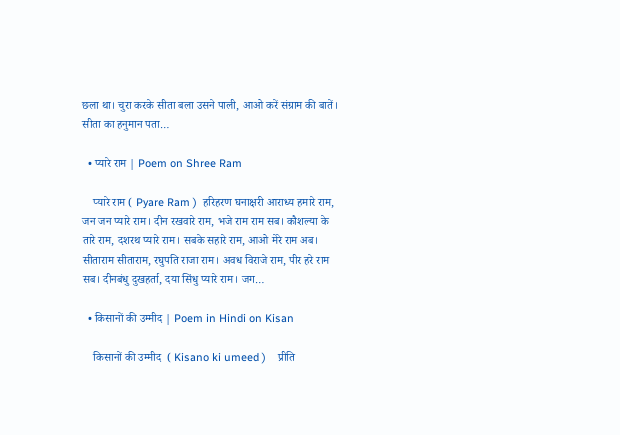छला था। चुरा करके सीता बला उसने पाली, आओ करें संग्राम की बातें। सीता का हनुमान पता…

  • प्यारे राम | Poem on Shree Ram

    प्यारे राम ( Pyare Ram )  हरिहरण घनाक्षरी आराध्य हमारे राम, जन जन प्यारे राम। दीन रखवारे राम, भजे राम राम सब। कौशल्या के तारे राम, दशरथ प्यारे राम। सबके सहारे राम, आओ मेरे राम अब। सीताराम सीताराम, रघुपति राजा राम। अवध विराजे राम, पीर हरे राम सब। दीनबंधु दुखहर्ता, दया सिंधु प्यारे राम। जग…

  • किसानों की उम्मीद | Poem in Hindi on Kisan

    किसानों की उम्मीद  ( Kisano ki umeed )    प्रीति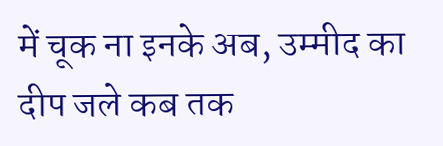में चूक ना इनके अब, उम्मीद का दीप जले कब तक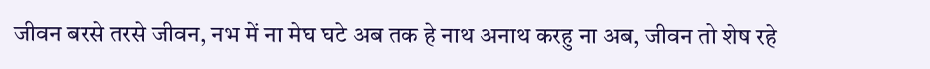जीवन बरसे तरसे जीवन, नभ में ना मेघ घटे अब तक हे नाथ अनाथ करहु ना अब, जीवन तो शेष रहे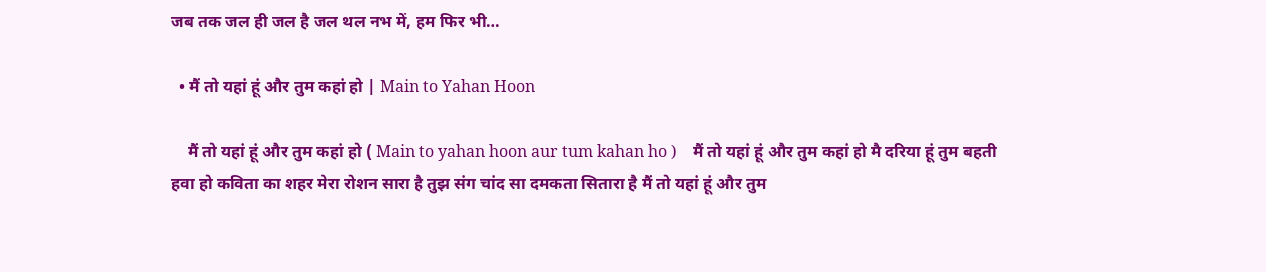जब तक जल ही जल है जल थल नभ में, हम फिर भी…

  • मैं तो यहां हूं और तुम कहां हो | Main to Yahan Hoon

    मैं तो यहां हूं और तुम कहां हो ( Main to yahan hoon aur tum kahan ho )    मैं तो यहां हूं और तुम कहां हो मै दरिया हूं तुम बहती हवा हो कविता का शहर मेरा रोशन सारा है तुझ संग चांद सा दमकता सितारा है मैं तो यहां हूं और तुम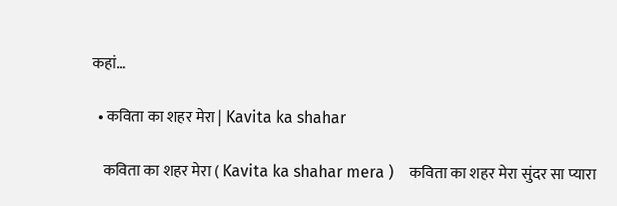कहां…

  • कविता का शहर मेरा | Kavita ka shahar

    कविता का शहर मेरा ( Kavita ka shahar mera )    कविता का शहर मेरा सुंदर सा प्यारा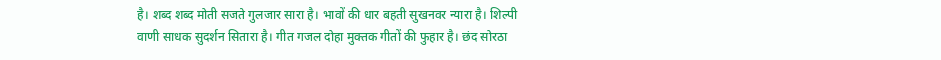है। शब्द शब्द मोती सजते गुलजार सारा है। भावों की धार बहती सुखनवर न्यारा है। शिल्पी वाणी साधक सुदर्शन सितारा है। गीत गजल दोहा मुक्तक गीतों की फुहार है। छंद सोरठा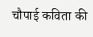चौपाई कविता की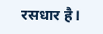रसधार है।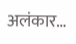अलंकार…